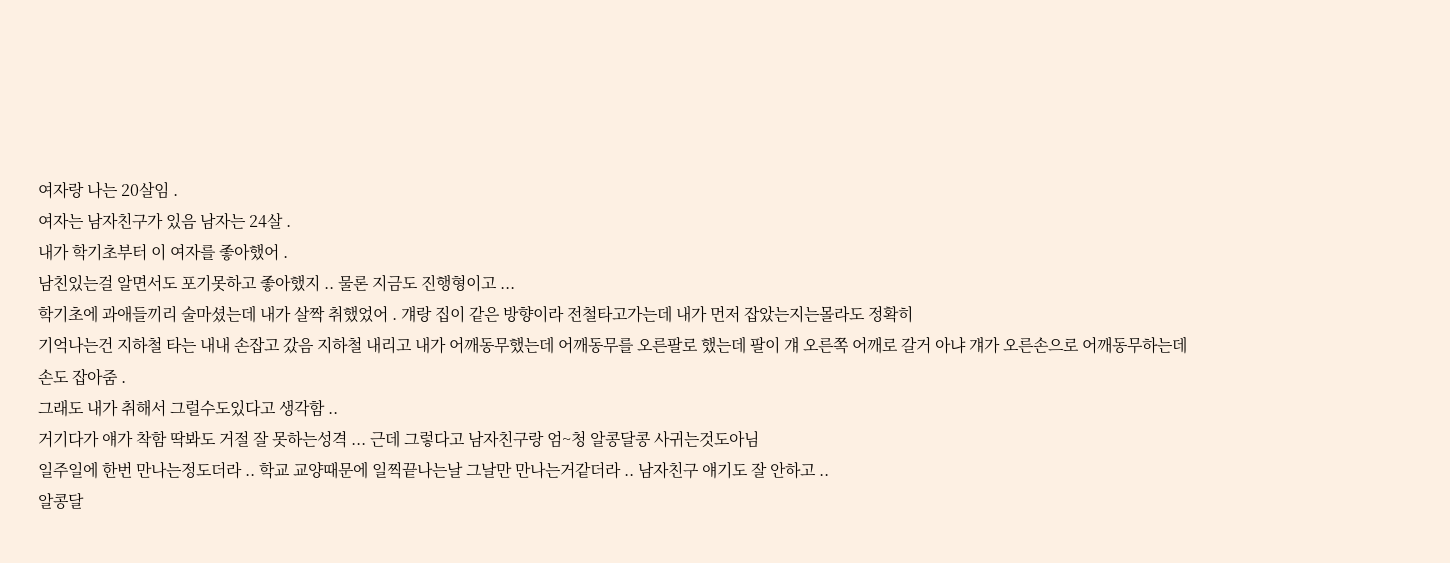여자랑 나는 20살임 .
여자는 남자친구가 있음 남자는 24살 .
내가 학기초부터 이 여자를 좋아했어 .
남친있는걸 알면서도 포기못하고 좋아했지 .. 물론 지금도 진행형이고 ...
학기초에 과애들끼리 술마셨는데 내가 살짝 취했었어 . 걔랑 집이 같은 방향이라 전철타고가는데 내가 먼저 잡았는지는몰라도 정확히
기억나는건 지하철 타는 내내 손잡고 갔음 지하철 내리고 내가 어깨동무했는데 어깨동무를 오른팔로 했는데 팔이 걔 오른쪽 어깨로 갈거 아냐 걔가 오른손으로 어깨동무하는데 손도 잡아줌 .
그래도 내가 취해서 그럴수도있다고 생각함 ..
거기다가 얘가 착함 딱봐도 거절 잘 못하는성격 ... 근데 그렇다고 남자친구랑 엄~청 알콩달콩 사귀는것도아님
일주일에 한번 만나는정도더라 .. 학교 교양때문에 일찍끝나는날 그날만 만나는거같더라 .. 남자친구 얘기도 잘 안하고 ..
알콩달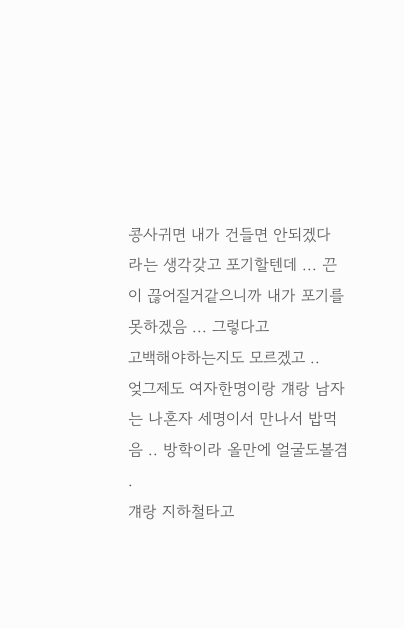콩사귀면 내가 건들면 안되겠다 라는 생각갖고 포기할텐데 ... 끈이 끊어질거같으니까 내가 포기를 못하겠음 ... 그렇다고
고백해야하는지도 모르겠고 ..
엊그제도 여자한명이랑 걔랑 남자는 나혼자 세명이서 만나서 밥먹음 .. 방학이라 올만에 얼굴도볼겸 .
걔랑 지하철타고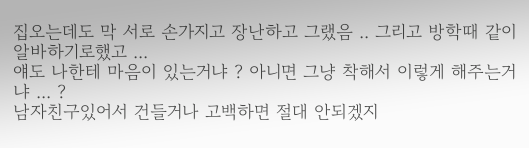집오는데도 막 서로 손가지고 장난하고 그랬음 .. 그리고 방학때 같이 알바하기로했고 ...
얘도 나한테 마음이 있는거냐 ? 아니면 그냥 착해서 이렇게 해주는거냐 ... ?
남자친구있어서 건들거나 고백하면 절대 안되겠지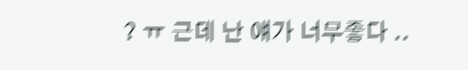? ㅠ 근데 난 얘가 너무좋다 ..